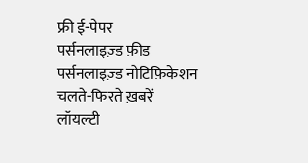फ्री ई-पेपर
पर्सनलाइज़्ड फ़ीड
पर्सनलाइज़्ड नोटिफ़िकेशन
चलते-फिरते ख़बरें
लॉयल्टी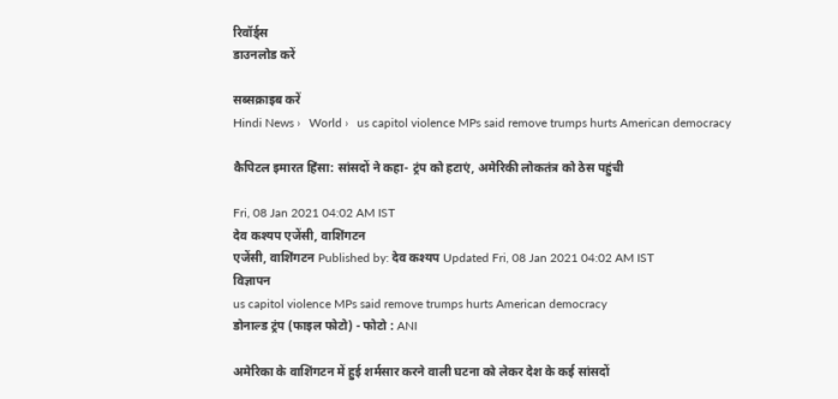रिवॉर्ड्स
डाउनलोड करें

सब्सक्राइब करें
Hindi News ›   World ›   us capitol violence MPs said remove trumps hurts American democracy

कैपिटल इमारत हिंसा: सांसदों ने कहा- ट्रंप को हटाएं, अमेरिकी लोकतंत्र को ठेस पहुंची

Fri, 08 Jan 2021 04:02 AM IST
देव कश्यप एजेंसी, वाशिंगटन
एजेंसी, वाशिंगटन Published by: देव कश्यप Updated Fri, 08 Jan 2021 04:02 AM IST
विज्ञापन
us capitol violence MPs said remove trumps hurts American democracy
डोनाल्ड ट्रंप (फाइल फोटो) - फोटो : ANI

अमेरिका के वाशिंगटन में हुई शर्मसार करने वाली घटना को लेकर देश के कई सांसदों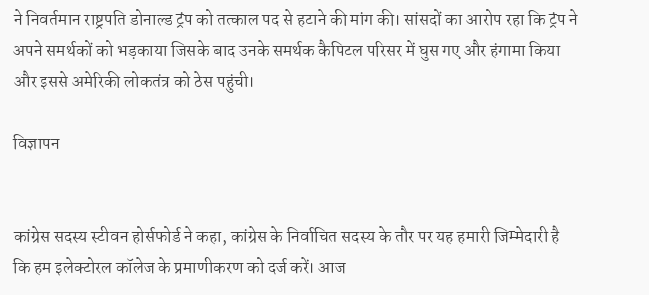ने निवर्तमान राष्ट्रपति डोनाल्ड ट्रंप को तत्काल पद से हटाने की मांग की। सांसदों का आरोप रहा कि ट्रंप ने अपने समर्थकों को भड़काया जिसके बाद उनके समर्थक कैपिटल परिसर में घुस गए और हंगामा किया और इससे अमेरिकी लोकतंत्र को ठेस पहुंची।

विज्ञापन


कांग्रेस सदस्य स्टीवन होर्सफोर्ड ने कहा, कांग्रेस के निर्वाचित सदस्य के तौर पर यह हमारी जिम्मेदारी है कि हम इलेक्टोरल कॉलेज के प्रमाणीकरण को दर्ज करें। आज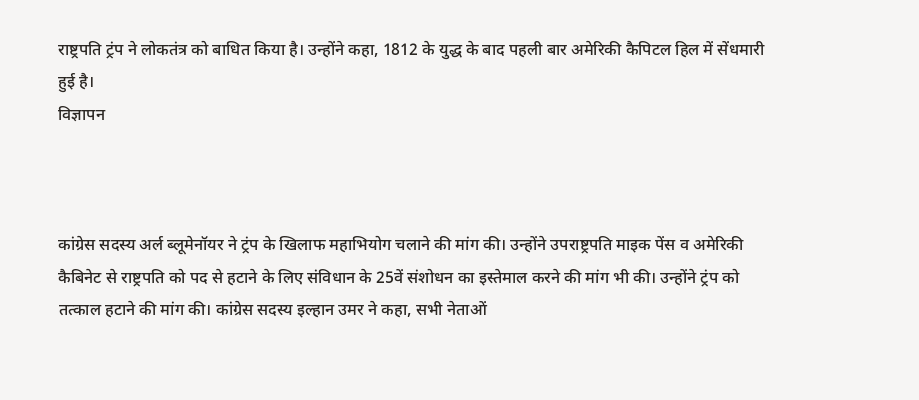राष्ट्रपति ट्रंप ने लोकतंत्र को बाधित किया है। उन्होंने कहा, 1812 के युद्ध के बाद पहली बार अमेरिकी कैपिटल हिल में सेंधमारी हुई है।
विज्ञापन



कांग्रेस सदस्य अर्ल ब्लूमेनॉयर ने ट्रंप के खिलाफ महाभियोग चलाने की मांग की। उन्होंने उपराष्ट्रपति माइक पेंस व अमेरिकी कैबिनेट से राष्ट्रपति को पद से हटाने के लिए संविधान के 25वें संशोधन का इस्तेमाल करने की मांग भी की। उन्होंने ट्रंप को तत्काल हटाने की मांग की। कांग्रेस सदस्य इल्हान उमर ने कहा, सभी नेताओं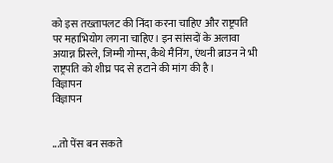को इस तख्तापलट की निंदा करना चाहिए और राष्ट्रपति पर महाभियोग लगना चाहिए। इन सांसदों के अलावा अयान्न प्रिस्ले, जिम्मी गोम्स, कैथे मैनिंग, एंथनी ब्राउन ने भी राष्ट्रपति को शीघ्र पद से हटाने की मांग की है।
विज्ञापन
विज्ञापन


...तो पेंस बन सकते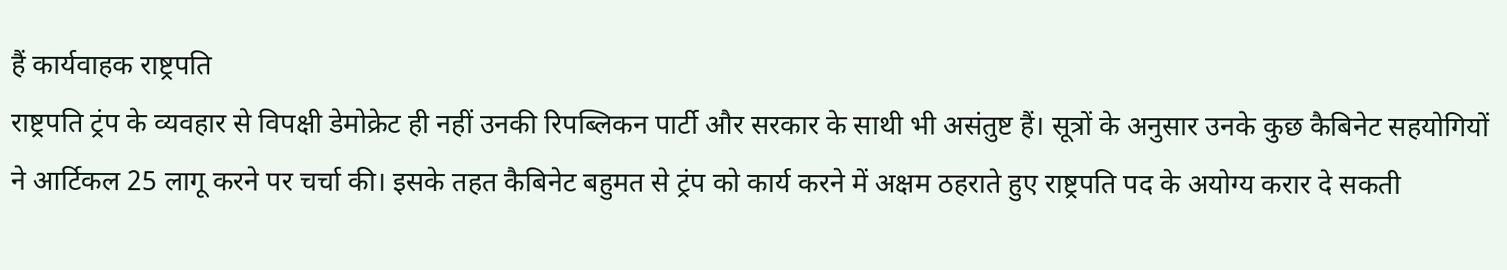हैं कार्यवाहक राष्ट्रपति
राष्ट्रपति ट्रंप के व्यवहार से विपक्षी डेमोक्रेट ही नहीं उनकी रिपब्लिकन पार्टी और सरकार के साथी भी असंतुष्ट हैं। सूत्रों के अनुसार उनके कुछ कैबिनेट सहयोगियों ने आर्टिकल 25 लागू करने पर चर्चा की। इसके तहत कैबिनेट बहुमत से ट्रंप को कार्य करने में अक्षम ठहराते हुए राष्ट्रपति पद के अयोग्य करार दे सकती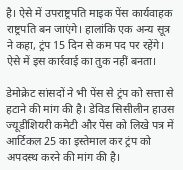है। ऐसे में उपराष्ट्रपति माइक पेंस कार्यवाहक राष्ट्रपति बन जाएंगे। हालांकि एक अन्य सूत्र ने कहा, ट्रंप 15 दिन से कम पद पर रहेंगे। ऐसे में इस कार्रवाई का तुक नहीं बनता।

डेमोक्रेट सांसदों ने भी पेंस से ट्रंप को सत्ता से हटाने की मांग की है। डेविड सिसीलीन हाउस ज्यूडीशियरी कमेटी और पेंस को लिखे पत्र में आर्टिकल 25 का इस्तेमाल कर ट्रंप को अपदस्थ करने की मांग की है।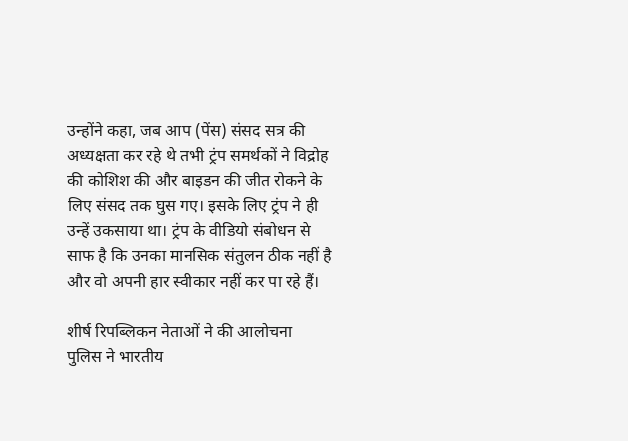उन्होंने कहा, जब आप (पेंस) संसद सत्र की अध्यक्षता कर रहे थे तभी ट्रंप समर्थकों ने विद्रोह की कोशिश की और बाइडन की जीत रोकने के लिए संसद तक घुस गए। इसके लिए ट्रंप ने ही उन्हें उकसाया था। ट्रंप के वीडियो संबोधन से साफ है कि उनका मानसिक संतुलन ठीक नहीं है और वो अपनी हार स्वीकार नहीं कर पा रहे हैं।

शीर्ष रिपब्लिकन नेताओं ने की आलोचना
पुलिस ने भारतीय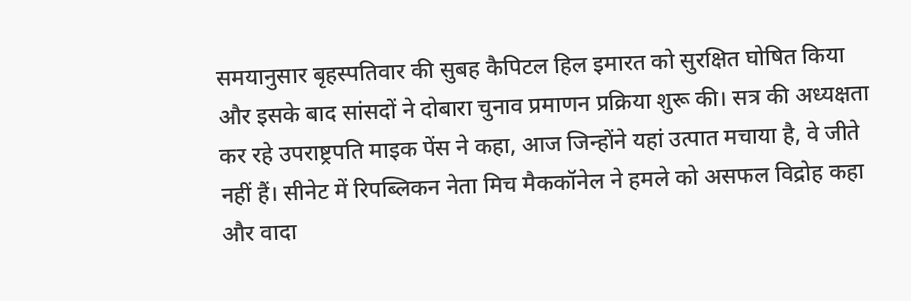समयानुसार बृहस्पतिवार की सुबह कैपिटल हिल इमारत को सुरक्षित घोषित किया और इसके बाद सांसदों ने दोबारा चुनाव प्रमाणन प्रक्रिया शुरू की। सत्र की अध्यक्षता कर रहे उपराष्ट्रपति माइक पेंस ने कहा, आज जिन्होंने यहां उत्पात मचाया है, वे जीते नहीं हैं। सीनेट में रिपब्लिकन नेता मिच मैककॉनेल ने हमले को असफल विद्रोह कहा और वादा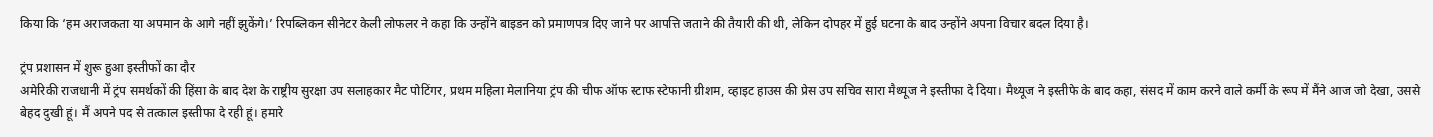किया कि ‘हम अराजकता या अपमान के आगे नहीं झुकेंगे।’ रिपब्लिकन सीनेटर केली लोफलर ने कहा कि उन्होंने बाइडन को प्रमाणपत्र दिए जाने पर आपत्ति जताने की तैयारी की थी, लेकिन दोपहर में हुई घटना के बाद उन्होंने अपना विचार बदल दिया है।

ट्रंप प्रशासन में शुरू हुआ इस्तीफों का दौर
अमेरिकी राजधानी में ट्रंप समर्थकों की हिंसा के बाद देश के राष्ट्रीय सुरक्षा उप सलाहकार मैट पोटिंगर, प्रथम महिला मेलानिया ट्रंप की चीफ ऑफ स्टाफ स्टेफानी ग्रीशम, व्हाइट हाउस की प्रेस उप सचिव सारा मैथ्यूज ने इस्तीफा दे दिया। मैथ्यूज ने इस्तीफे के बाद कहा, संसद में काम करने वाले कर्मी के रूप में मैंने आज जो देखा, उससे बेहद दुखी हूं। मैं अपने पद से तत्काल इस्तीफा दे रही हूं। हमारे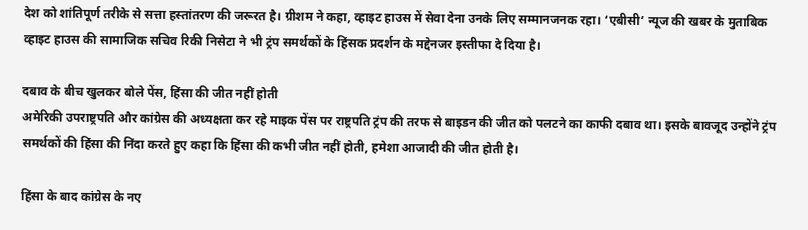देश को शांतिपूर्ण तरीके से सत्ता हस्तांतरण की जरूरत है। ग्रीशम ने कहा, व्हाइट हाउस में सेवा देना उनके लिए सम्मानजनक रहा। ‘एबीसी’ न्यूज की खबर के मुताबिक व्हाइट हाउस की सामाजिक सचिव रिकी निसेटा ने भी ट्रंप समर्थकों के हिंसक प्रदर्शन के मद्देनजर इस्तीफा दे दिया है।

दबाव के बीच खुलकर बोले पेंस, हिंसा की जीत नहीं होती
अमेरिकी उपराष्ट्रपति और कांग्रेस की अध्यक्षता कर रहे माइक पेंस पर राष्ट्रपति ट्रंप की तरफ से बाइडन की जीत को पलटने का काफी दबाव था। इसके बावजूद उन्होंने ट्रंप समर्थकों की हिंसा की निंदा करते हुए कहा कि हिंसा की कभी जीत नहीं होती, हमेशा आजादी की जीत होती है।

हिंसा के बाद कांग्रेस के नए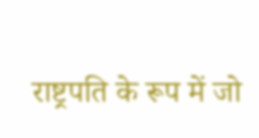राष्ट्रपति के रूप में जो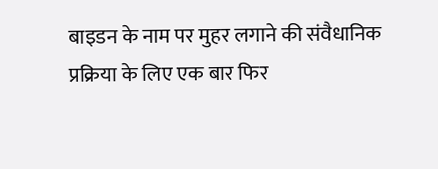बाइडन के नाम पर मुहर लगाने की संवैधानिक प्रक्रिया के लिए एक बार फिर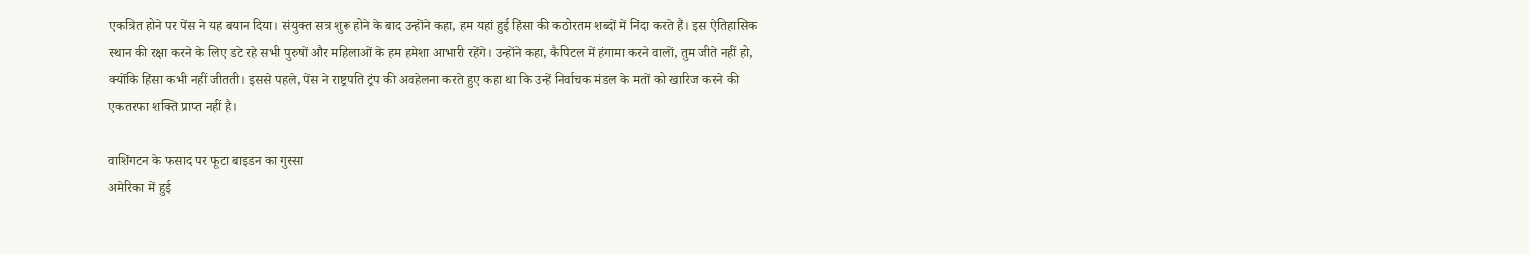एकत्रित होने पर पेंस ने यह बयान दिया। संयुक्त सत्र शुरू होने के बाद उन्होंने कहा, हम यहां हुई हिंसा की कठोरतम शब्दों में निंदा करते हैं। इस ऐतिहासिक स्थान की रक्षा करने के लिए डटे रहे सभी पुरुषों और महिलाओं के हम हमेशा आभारी रहेंगे। उन्होंने कहा, कैपिटल में हंगामा करने वालों, तुम जीते नहीं हो, क्योंकि हिंसा कभी नहीं जीतती। इससे पहले, पेंस ने राष्ट्रपति ट्रंप की अवहेलना करते हुए कहा था कि उन्हें निर्वाचक मंडल के मतों को खारिज करने की एकतरफा शक्ति प्राप्त नहीं है।

वाशिंगटन के फसाद पर फूटा बाइडन का गुस्सा
अमेरिका में हुई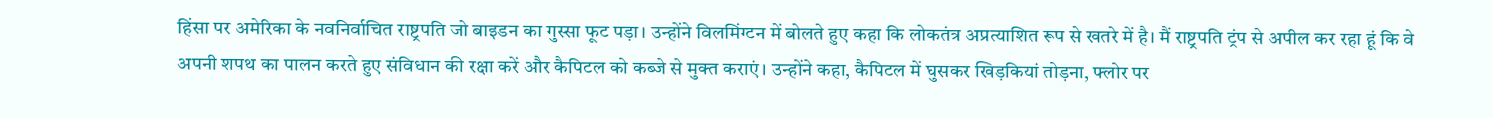हिंसा पर अमेरिका के नवनिर्वाचित राष्ट्रपति जो बाइडन का गुस्सा फूट पड़ा। उन्होंने विलमिंग्टन में बोलते हुए कहा कि लोकतंत्र अप्रत्याशित रूप से खतरे में है। मैं राष्ट्रपति ट्रंप से अपील कर रहा हूं कि वे अपनी शपथ का पालन करते हुए संविधान की रक्षा करें और कैपिटल को कब्जे से मुक्त कराएं। उन्होंने कहा, कैपिटल में घुसकर खिड़कियां तोड़ना, फ्लोर पर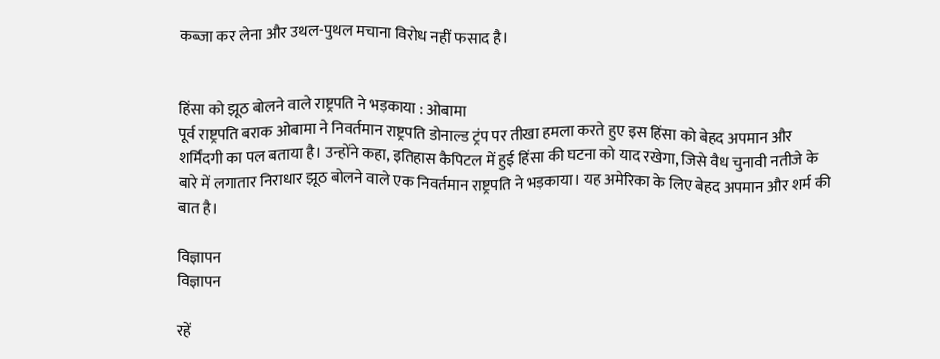कब्जा कर लेना और उथल-पुथल मचाना विरोध नहीं फसाद है।


हिंसा को झूठ बोलने वाले राष्ट्रपति ने भड़काया : ओबामा
पूर्व राष्ट्रपति बराक ओबामा ने निवर्तमान राष्ट्रपति डोनाल्ड ट्रंप पर तीखा हमला करते हुए इस हिंसा को बेहद अपमान और शर्मिंदगी का पल बताया है। उन्होंने कहा, इतिहास कैपिटल में हुई हिंसा की घटना को याद रखेगा, जिसे वैध चुनावी नतीजे के बारे में लगातार निराधार झूठ बोलने वाले एक निवर्तमान राष्ट्रपति ने भड़काया। यह अमेरिका के लिए बेहद अपमान और शर्म की बात है।

विज्ञापन
विज्ञापन

रहें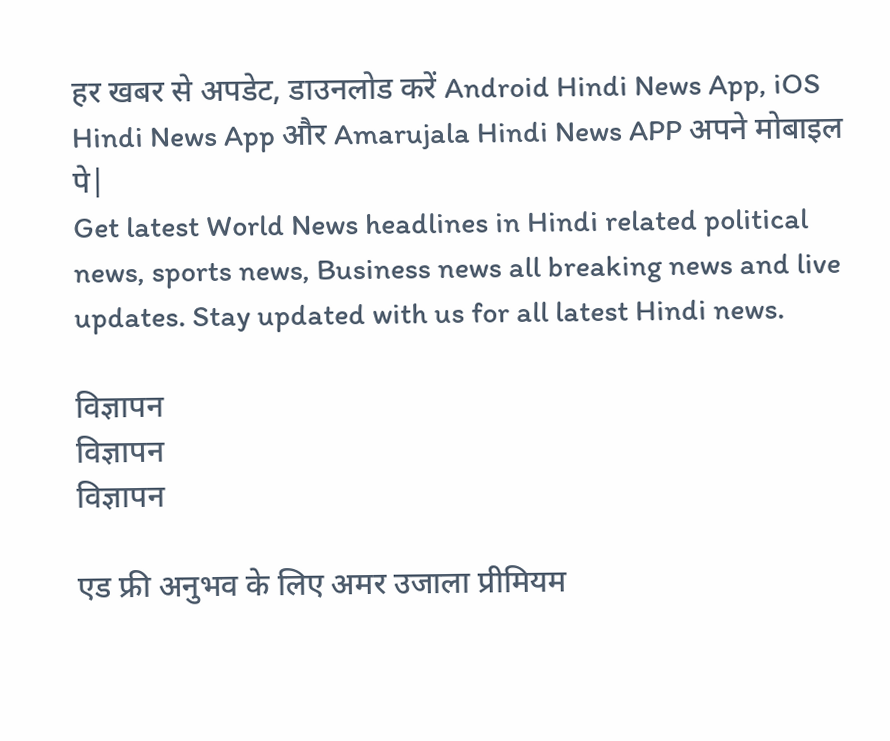हर खबर से अपडेट, डाउनलोड करें Android Hindi News App, iOS Hindi News App और Amarujala Hindi News APP अपने मोबाइल पे|
Get latest World News headlines in Hindi related political news, sports news, Business news all breaking news and live updates. Stay updated with us for all latest Hindi news.

विज्ञापन
विज्ञापन
विज्ञापन

एड फ्री अनुभव के लिए अमर उजाला प्रीमियम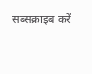सब्सक्राइब करें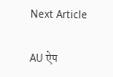Next Article

AU ऐप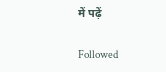में पढ़ें

Followed